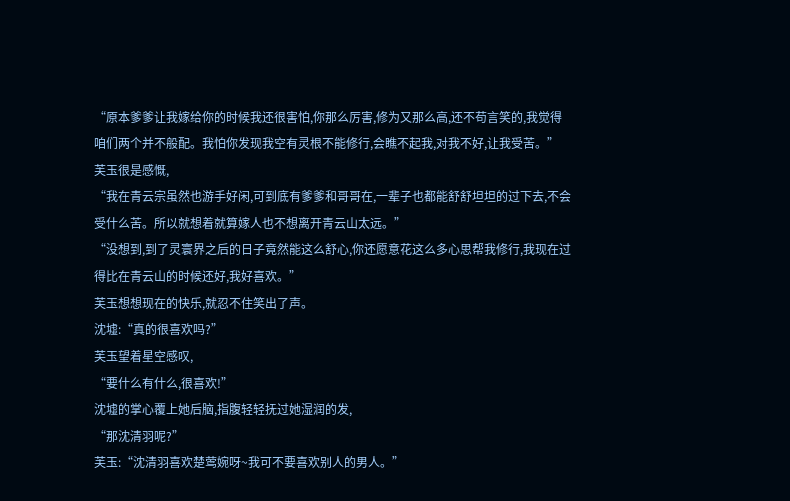“原本爹爹让我嫁给你的时候我还很害怕,你那么厉害,修为又那么高,还不苟言笑的,我觉得咱们两个并不般配。我怕你发现我空有灵根不能修行,会瞧不起我,对我不好,让我受苦。”
芙玉很是感慨,
“我在青云宗虽然也游手好闲,可到底有爹爹和哥哥在,一辈子也都能舒舒坦坦的过下去,不会受什么苦。所以就想着就算嫁人也不想离开青云山太远。”
“没想到,到了灵寰界之后的日子竟然能这么舒心,你还愿意花这么多心思帮我修行,我现在过得比在青云山的时候还好,我好喜欢。”
芙玉想想现在的快乐,就忍不住笑出了声。
沈墟:“真的很喜欢吗?”
芙玉望着星空感叹,
“要什么有什么,很喜欢!”
沈墟的掌心覆上她后脑,指腹轻轻抚过她湿润的发,
“那沈清羽呢?”
芙玉:“沈清羽喜欢楚莺婉呀~我可不要喜欢别人的男人。”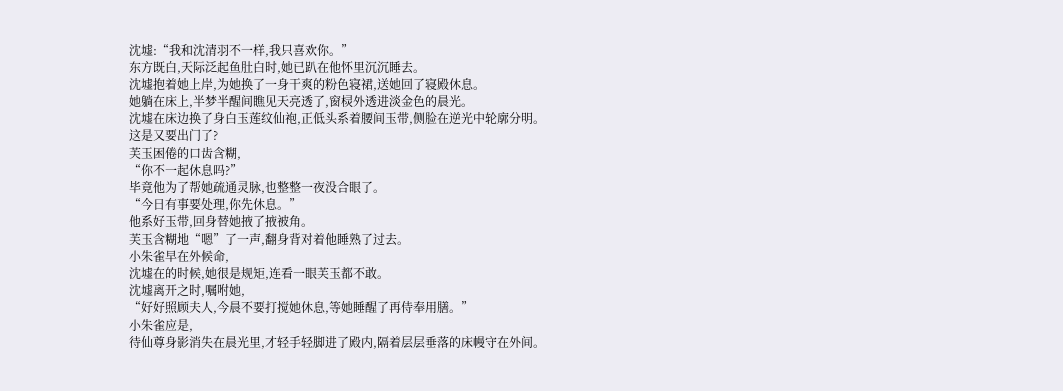沈墟:“我和沈清羽不一样,我只喜欢你。”
东方既白,天际泛起鱼肚白时,她已趴在他怀里沉沉睡去。
沈墟抱着她上岸,为她换了一身干爽的粉色寝裙,送她回了寝殿休息。
她躺在床上,半梦半醒间瞧见天亮透了,窗棂外透进淡金色的晨光。
沈墟在床边换了身白玉莲纹仙袍,正低头系着腰间玉带,侧脸在逆光中轮廓分明。
这是又要出门了?
芙玉困倦的口齿含糊,
“你不一起休息吗?”
毕竟他为了帮她疏通灵脉,也整整一夜没合眼了。
“今日有事要处理,你先休息。”
他系好玉带,回身替她掖了掖被角。
芙玉含糊地“嗯”了一声,翻身背对着他睡熟了过去。
小朱雀早在外候命,
沈墟在的时候,她很是规矩,连看一眼芙玉都不敢。
沈墟离开之时,嘱咐她,
“好好照顾夫人,今晨不要打搅她休息,等她睡醒了再侍奉用膳。”
小朱雀应是,
待仙尊身影消失在晨光里,才轻手轻脚进了殿内,隔着层层垂落的床幔守在外间。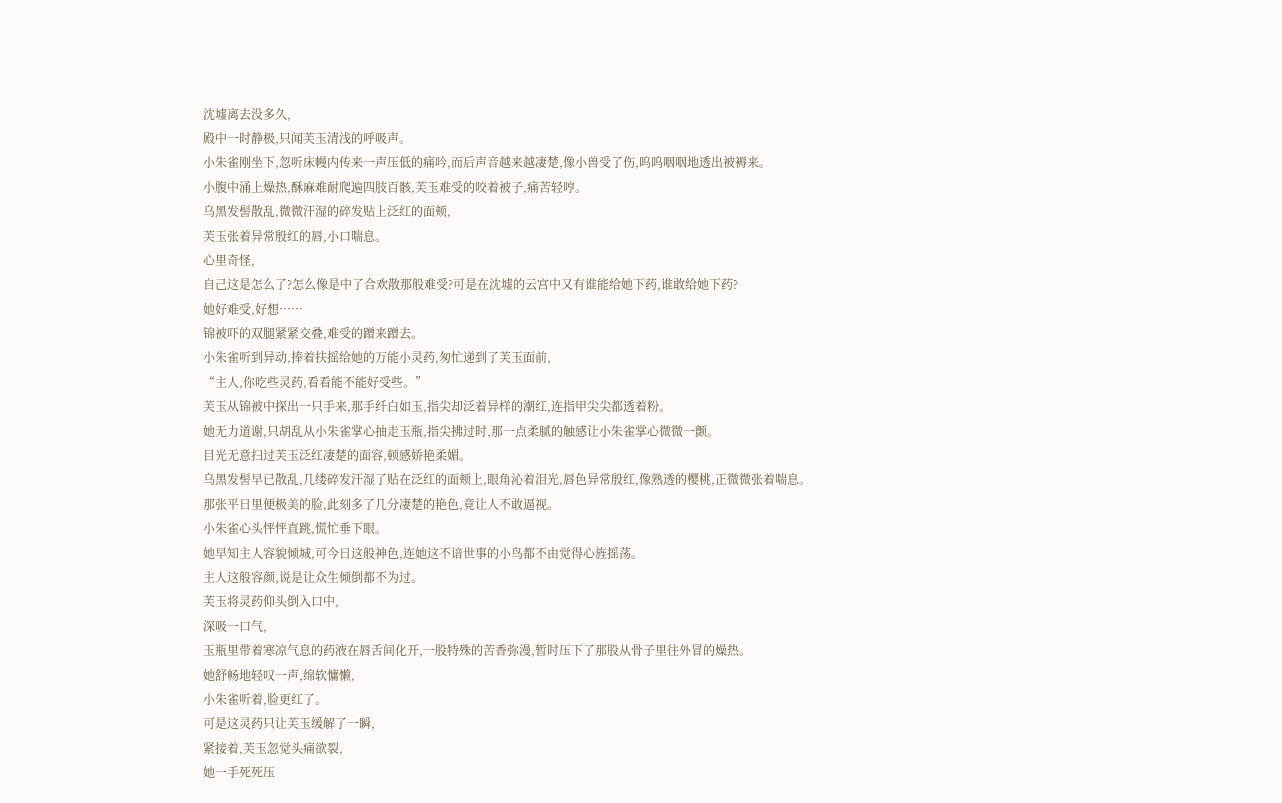沈墟离去没多久,
殿中一时静极,只闻芙玉清浅的呼吸声。
小朱雀刚坐下,忽听床幔内传来一声压低的痛吟,而后声音越来越凄楚,像小兽受了伤,呜呜咽咽地透出被褥来。
小腹中涌上燥热,酥麻难耐爬遍四肢百骸,芙玉难受的咬着被子,痛苦轻哼。
乌黑发髻散乱,微微汗湿的碎发贴上泛红的面颊,
芙玉张着异常殷红的唇,小口喘息。
心里奇怪,
自己这是怎么了?怎么像是中了合欢散那般难受?可是在沈墟的云宫中又有谁能给她下药,谁敢给她下药?
她好难受,好想……
锦被吓的双腿紧紧交叠,难受的蹭来蹭去。
小朱雀听到异动,捧着扶摇给她的万能小灵药,匆忙递到了芙玉面前,
“主人,你吃些灵药,看看能不能好受些。”
芙玉从锦被中探出一只手来,那手纤白如玉,指尖却泛着异样的潮红,连指甲尖尖都透着粉。
她无力道谢,只胡乱从小朱雀掌心抽走玉瓶,指尖拂过时,那一点柔腻的触感让小朱雀掌心微微一颤。
目光无意扫过芙玉泛红凄楚的面容,顿感娇艳柔媚。
乌黑发髻早已散乱,几缕碎发汗湿了贴在泛红的面颊上,眼角沁着泪光,唇色异常殷红,像熟透的樱桃,正微微张着喘息。
那张平日里便极美的脸,此刻多了几分凄楚的艳色,竟让人不敢逼视。
小朱雀心头怦怦直跳,慌忙垂下眼。
她早知主人容貌倾城,可今日这般神色,连她这不谙世事的小鸟都不由觉得心旌摇荡。
主人这般容颜,说是让众生倾倒都不为过。
芙玉将灵药仰头倒入口中,
深吸一口气,
玉瓶里带着寒凉气息的药液在唇舌间化开,一股特殊的苦香弥漫,暂时压下了那股从骨子里往外冒的燥热。
她舒畅地轻叹一声,绵软慵懒,
小朱雀听着,脸更红了。
可是这灵药只让芙玉缓解了一瞬,
紧接着,芙玉忽觉头痛欲裂,
她一手死死压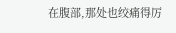在腹部,那处也绞痛得厉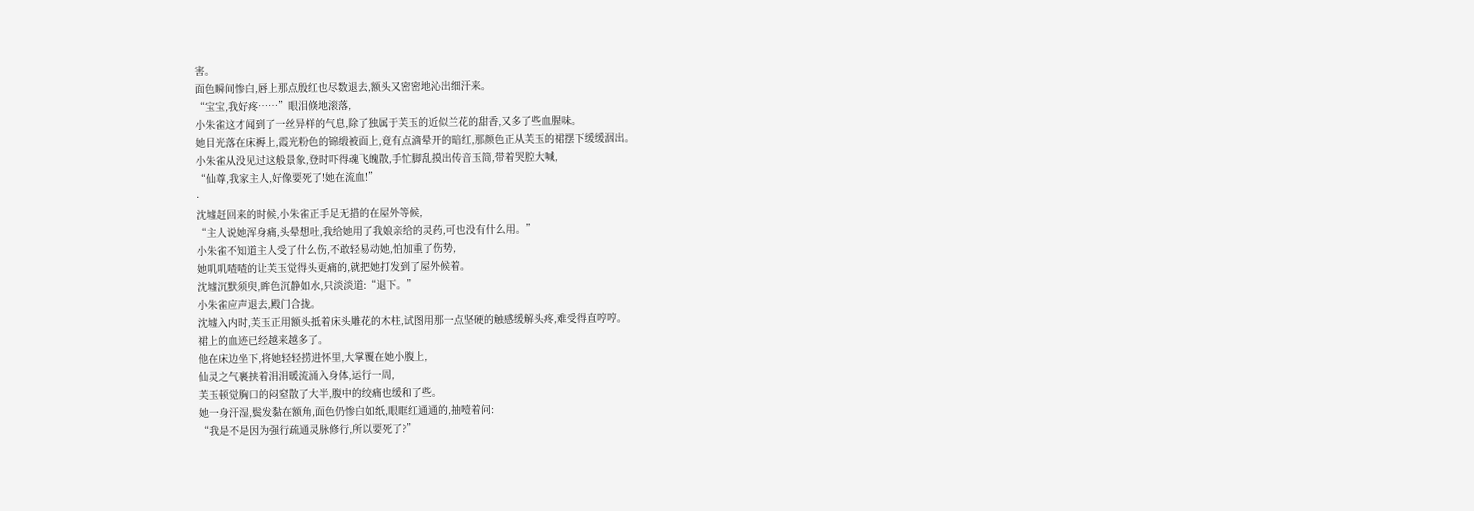害。
面色瞬间惨白,唇上那点殷红也尽数退去,额头又密密地沁出细汗来。
“宝宝,我好疼……”眼泪倏地滚落,
小朱雀这才闻到了一丝异样的气息,除了独属于芙玉的近似兰花的甜香,又多了些血腥味。
她目光落在床褥上,霞光粉色的锦缎被面上,竟有点滴晕开的暗红,那颜色正从芙玉的裙摆下缓缓洇出。
小朱雀从没见过这般景象,登时吓得魂飞魄散,手忙脚乱摸出传音玉简,带着哭腔大喊,
“仙尊,我家主人,好像要死了!她在流血!”
·
沈墟赶回来的时候,小朱雀正手足无措的在屋外等候,
“主人说她浑身痛,头晕想吐,我给她用了我娘亲给的灵药,可也没有什么用。”
小朱雀不知道主人受了什么伤,不敢轻易动她,怕加重了伤势,
她叽叽喳喳的让芙玉觉得头更痛的,就把她打发到了屋外候着。
沈墟沉默须臾,眸色沉静如水,只淡淡道:“退下。”
小朱雀应声退去,殿门合拢。
沈墟入内时,芙玉正用额头抵着床头雕花的木柱,试图用那一点坚硬的触感缓解头疼,难受得直哼哼。
裙上的血迹已经越来越多了。
他在床边坐下,将她轻轻捞进怀里,大掌覆在她小腹上,
仙灵之气裹挟着涓涓暖流涌入身体,运行一周,
芙玉顿觉胸口的闷窒散了大半,腹中的绞痛也缓和了些。
她一身汗湿,鬓发黏在额角,面色仍惨白如纸,眼眶红通通的,抽噎着问:
“我是不是因为强行疏通灵脉修行,所以要死了?”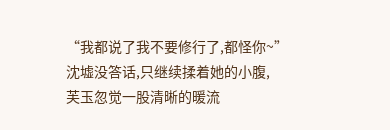“我都说了我不要修行了,都怪你~”
沈墟没答话,只继续揉着她的小腹,
芙玉忽觉一股清晰的暖流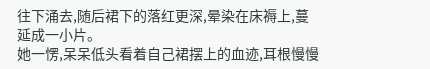往下涌去,随后裙下的落红更深,晕染在床褥上,蔓延成一小片。
她一愣,呆呆低头看着自己裙摆上的血迹,耳根慢慢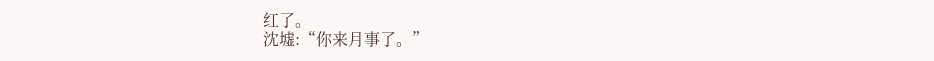红了。
沈墟:“你来月事了。”